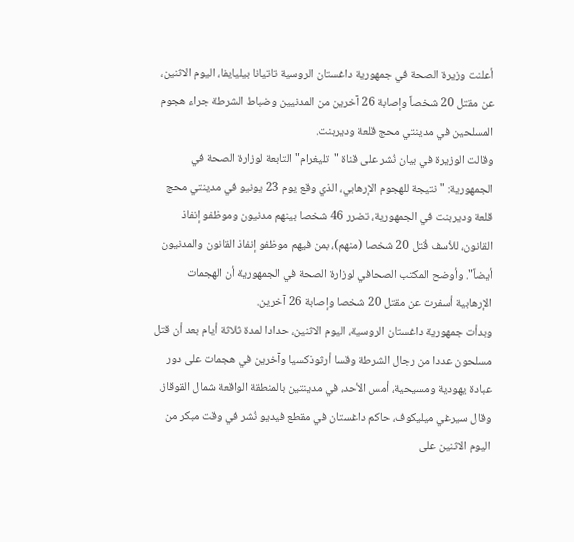أعلنت وزيرة الصحة في جمهورية داغستان الروسية تاتيانا بيليايفا، اليوم الاثنين، عن مقتل 20 شخصاً وإصابة 26 آخرين من المدنيين وضباط الشرطة جراء هجوم المسلحين في مدينتي محج قلعة وديربنت.
وقالت الوزيرة في بيان نُشر على قناة "تليغرام" التابعة لوزارة الصحة في الجمهورية: "نتيجة للهجوم الإرهابي، الذي وقع يوم 23 يونيو في مدينتي محج قلعة وديربنت في الجمهورية، تضرر 46 شخصا بينهم مدنيون وموظفو إنفاذ القانون، للأسف قُتل 20 شخصا (منهم)، بمن فيهم موظفو إنفاذ القانون والمدنيون أيضاً". وأوضح المكتب الصحافي لوزارة الصحة في الجمهورية أن الهجمات الإرهابية أسفرت عن مقتل 20 شخصا وإصابة 26 آخرين.
وبدأت جمهورية داغستان الروسية، اليوم الاثنين، حدادا لمدة ثلاثة أيام بعد أن قتل مسلحون عددا من رجال الشرطة وقسا أرثوذكسيا وآخرين في هجمات على دور عبادة يهودية ومسيحية، أمس الأحد، في مدينتين بالمنطقة الواقعة شمال القوقاز.
وقال سيرغي ميليكوف، حاكم داغستان في مقطع فيديو نُشر في وقت مبكر من اليوم الاثنين على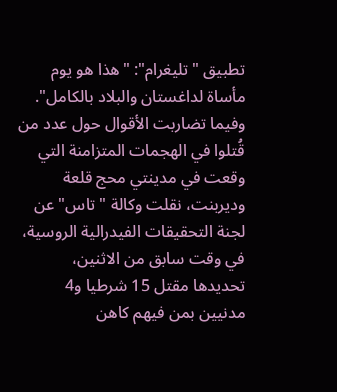تطبيق "تليغرام": "هذا هو يوم مأساة لداغستان والبلاد بالكامل".
وفيما تضاربت الأقوال حول عدد من قُتلوا في الهجمات المتزامنة التي وقعت في مدينتي محج قلعة وديربنت، نقلت وكالة "تاس" عن لجنة التحقيقات الفيدرالية الروسية، في وقت سابق من الاثنين، تحديدها مقتل 15 شرطيا و4 مدنيين بمن فيهم كاهن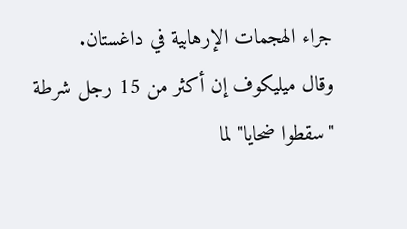جراء الهجمات الإرهابية في داغستان.
وقال ميليكوف إن أكثر من 15 رجل شرطة "سقطوا ضحايا" لما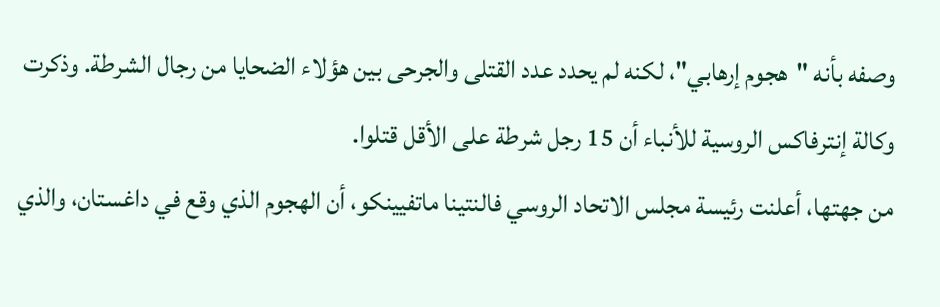وصفه بأنه "هجوم إرهابي"، لكنه لم يحدد عدد القتلى والجرحى بين هؤلاء الضحايا من رجال الشرطة. وذكرت وكالة إنترفاكس الروسية للأنباء أن 15 رجل شرطة على الأقل قتلوا.
من جهتها، أعلنت رئيسة مجلس الاتحاد الروسي فالنتينا ماتفيينكو، أن الهجوم الذي وقع في داغستان، والذي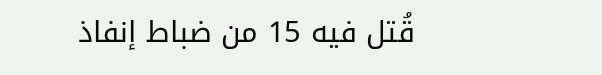قُتل فيه 15 من ضباط إنفاذ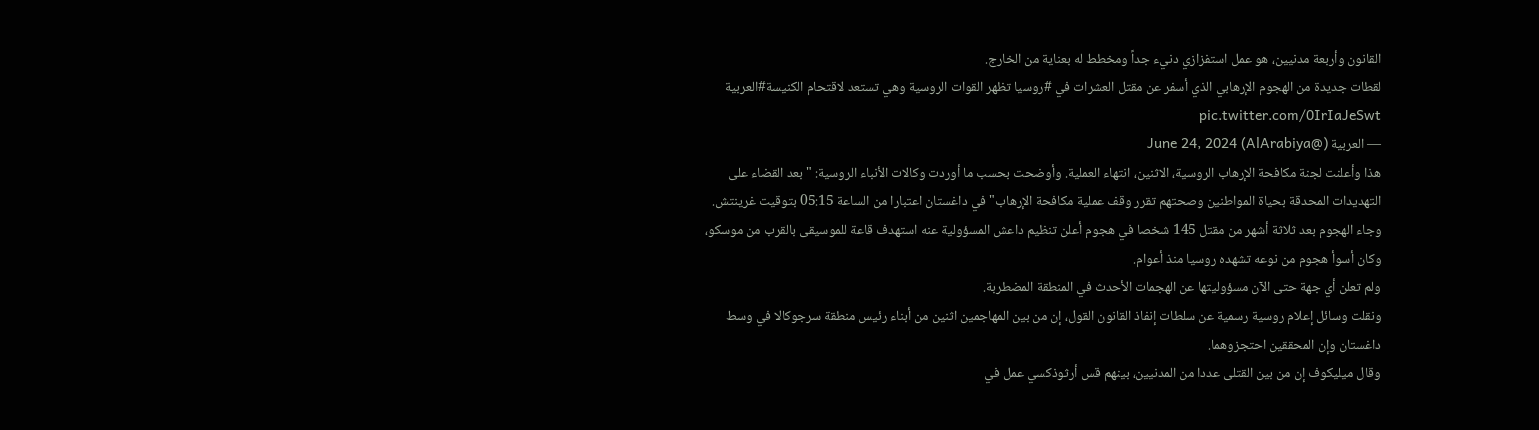القانون وأربعة مدنيين، هو عمل استفزازي دنيء جداً ومخطط له بعناية من الخارج.
لقطات جديدة من الهجوم الإرهابي الذي أسفر عن مقتل العشرات في #روسيا تظهر القوات الروسية وهي تستعد لاقتحام الكنيسة#العربية pic.twitter.com/0IrIaJeSwt
— العربية (@AlArabiya) June 24, 2024
هذا وأعلنت لجنة مكافحة الإرهاب الروسية، الاثنين، انتهاء العملية. وأوضحت بحسب ما أوردت وكالات الأنباء الروسية: "بعد القضاء على التهديدات المحدقة بحياة المواطنين وصحتهم تقرر وقف عملية مكافحة الإرهاب" في داغستان اعتبارا من الساعة 05:15 بتوقيت غرينتش.
وجاء الهجوم بعد ثلاثة أشهر من مقتل 145 شخصا في هجوم أعلن تنظيم داعش المسؤولية عنه استهدف قاعة للموسيقى بالقرب من موسكو، وكان أسوأ هجوم من نوعه تشهده روسيا منذ أعوام.
ولم تعلن أي جهة حتى الآن مسؤوليتها عن الهجمات الأحدث في المنطقة المضطربة.
ونقلت وسائل إعلام روسية رسمية عن سلطات إنفاذ القانون القول، إن من بين المهاجمين اثنين من أبناء رئيس منطقة سرجوكالا في وسط داغستان وإن المحققين احتجزوهما.
وقال ميليكوف إن من بين القتلى عددا من المدنيين، بينهم قس أرثوذكسي عمل في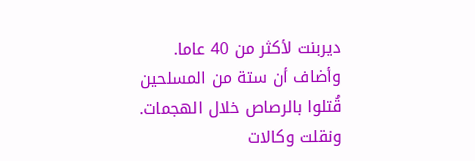ديربنت لأكثر من 40 عاما.
وأضاف أن ستة من المسلحين قُتلوا بالرصاص خلال الهجمات. ونقلت وكالات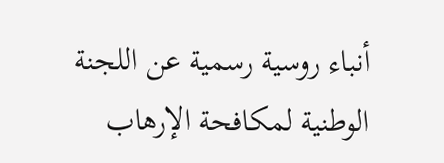أنباء روسية رسمية عن اللجنة الوطنية لمكافحة الإرهاب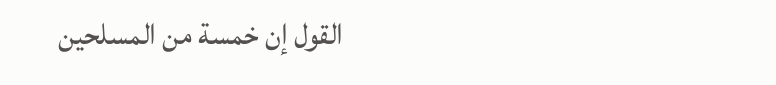القول إن خمسة من المسلحين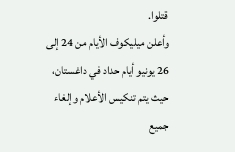قتلوا.
وأعلن ميليكوف الأيام من 24 إلى 26 يونيو أيام حداد في داغستان، حيث يتم تنكيس الأعلام وإلغاء جميع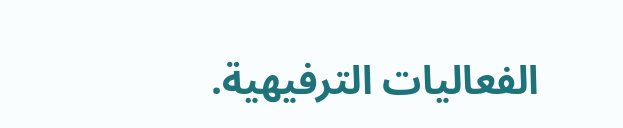الفعاليات الترفيهية.